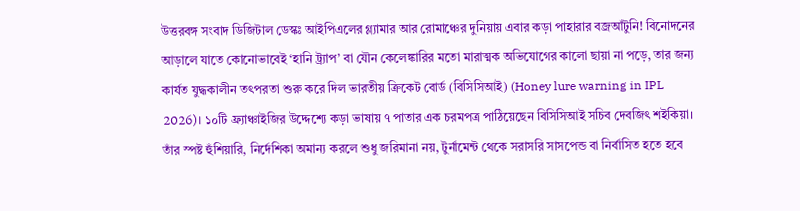উত্তরবঙ্গ সংবাদ ডিজিটাল ডেস্কঃ আইপিএলের গ্ল্যামার আর রোমাঞ্চের দুনিয়ায় এবার কড়া পাহারার বজ্রআঁটুনি! বিনোদনের আড়ালে যাতে কোনোভাবেই ‘হানি ট্র্যাপ’ বা যৌন কেলেঙ্কারির মতো মারাত্মক অভিযোগের কালো ছায়া না পড়ে, তার জন্য কার্যত যুদ্ধকালীন তৎপরতা শুরু করে দিল ভারতীয় ক্রিকেট বোর্ড (বিসিসিআই) (Honey lure warning in IPL 2026)। ১০টি ফ্র্যাঞ্চাইজির উদ্দেশ্যে কড়া ভাষায় ৭ পাতার এক চরমপত্র পাঠিয়েছেন বিসিসিআই সচিব দেবজিৎ শইকিয়া। তাঁর স্পষ্ট হুঁশিয়ারি, নির্দেশিকা অমান্য করলে শুধু জরিমানা নয়, টুর্নামেন্ট থেকে সরাসরি সাসপেন্ড বা নির্বাসিত হতে হবে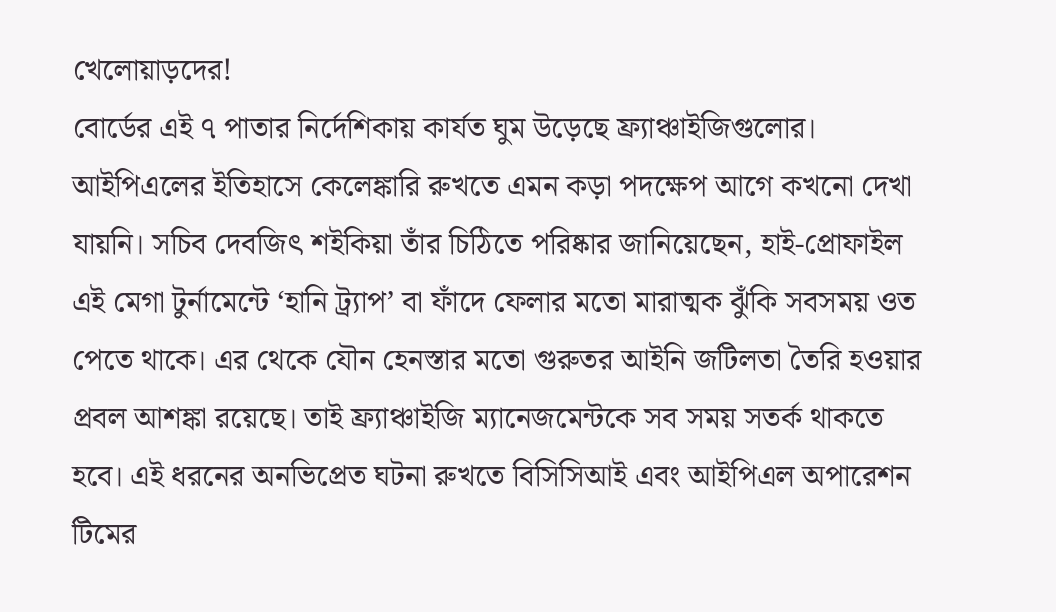খেলোয়াড়দের!
বোর্ডের এই ৭ পাতার নির্দেশিকায় কার্যত ঘুম উড়েছে ফ্র্যাঞ্চাইজিগুলোর। আইপিএলের ইতিহাসে কেলেঙ্কারি রুখতে এমন কড়া পদক্ষেপ আগে কখনো দেখা যায়নি। সচিব দেবজিৎ শইকিয়া তাঁর চিঠিতে পরিষ্কার জানিয়েছেন, হাই-প্রোফাইল এই মেগা টুর্নামেন্টে ‘হানি ট্র্যাপ’ বা ফাঁদে ফেলার মতো মারাত্মক ঝুঁকি সবসময় ওত পেতে থাকে। এর থেকে যৌন হেনস্তার মতো গুরুতর আইনি জটিলতা তৈরি হওয়ার প্রবল আশঙ্কা রয়েছে। তাই ফ্র্যাঞ্চাইজি ম্যানেজমেন্টকে সব সময় সতর্ক থাকতে হবে। এই ধরনের অনভিপ্রেত ঘটনা রুখতে বিসিসিআই এবং আইপিএল অপারেশন টিমের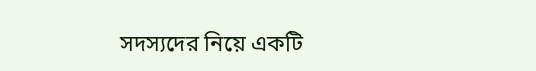সদস্যদের নিয়ে একটি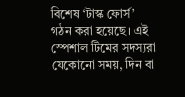বিশেষ ‘টাস্ক ফোর্স’ গঠন করা হয়েছে। এই স্পেশাল টিমের সদস্যরা যেকোনো সময়, দিন বা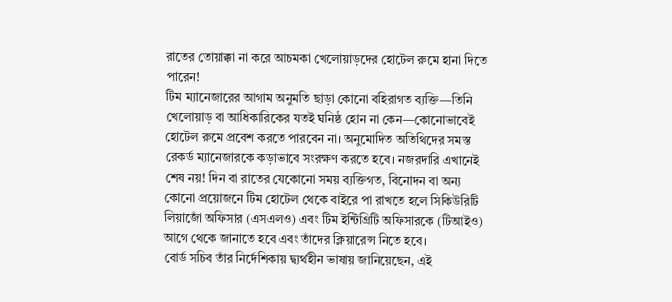রাতের তোয়াক্কা না করে আচমকা খেলোয়াড়দের হোটেল রুমে হানা দিতে পারেন!
টিম ম্যানেজারের আগাম অনুমতি ছাড়া কোনো বহিরাগত ব্যক্তি—তিনি খেলোয়াড় বা আধিকারিকের যতই ঘনিষ্ঠ হোন না কেন—কোনোভাবেই হোটেল রুমে প্রবেশ করতে পারবেন না। অনুমোদিত অতিথিদের সমস্ত রেকর্ড ম্যানেজারকে কড়াভাবে সংরক্ষণ করতে হবে। নজরদারি এখানেই শেষ নয়! দিন বা রাতের যেকোনো সময় ব্যক্তিগত, বিনোদন বা অন্য কোনো প্রয়োজনে টিম হোটেল থেকে বাইরে পা রাখতে হলে সিকিউরিটি লিয়াজোঁ অফিসার (এসএলও) এবং টিম ইন্টিগ্রিটি অফিসারকে (টিআইও) আগে থেকে জানাতে হবে এবং তাঁদের ক্লিয়ারেন্স নিতে হবে।
বোর্ড সচিব তাঁর নির্দেশিকায় দ্ব্যর্থহীন ভাষায় জানিয়েছেন, এই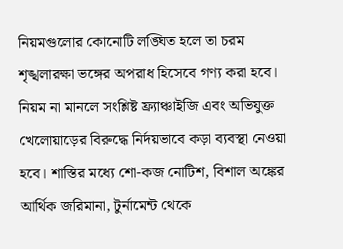নিয়মগুলোর কোনোটি লঙ্ঘিত হলে তা চরম শৃঙ্খলারক্ষা ভঙ্গের অপরাধ হিসেবে গণ্য করা হবে। নিয়ম না মানলে সংশ্লিষ্ট ফ্র্যাঞ্চাইজি এবং অভিযুক্ত খেলোয়াড়ের বিরুদ্ধে নির্দয়ভাবে কড়া ব্যবস্থা নেওয়া হবে। শাস্তির মধ্যে শো-কজ নোটিশ, বিশাল অঙ্কের আর্থিক জরিমানা, টুর্নামেন্ট থেকে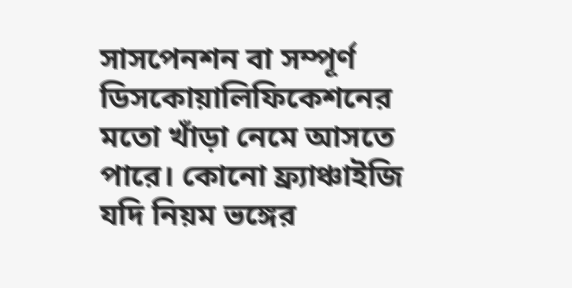সাসপেনশন বা সম্পূর্ণ ডিসকোয়ালিফিকেশনের মতো খাঁড়া নেমে আসতে পারে। কোনো ফ্র্যাঞ্চাইজি যদি নিয়ম ভঙ্গের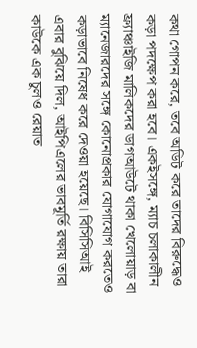কথা গোপন করে, তবে অডিট করে তাদের বিরুদ্ধেও কড়া পদক্ষেপ করা হবে। একইসঙ্গে, ম্যাচ চলাকালীন ফ্র্যাঞ্চাইজি মালিকদের ডাগআউটে থাকা খেলোয়াড় বা ম্যানেজারদের সঙ্গে কোনোপ্রকার যোগাযোগ করতেও কড়াভাবে নিষেধ করে দেওয়া হয়েছে। বিসিসিআই এবার বুঝিয়ে দিল, আইপিএলের ভাবমূর্তি রক্ষায় তারা কাউকে এক চুলও রেয়াত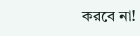করবে না!